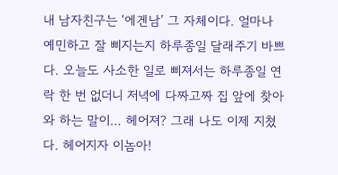내 남자친구는 ‘에겐남’ 그 자체이다. 얼마나 예민하고 잘 삐지는지 하루종일 달래주기 바쁘다. 오늘도 사소한 일로 삐져서는 하루종일 연락 한 번 없더니 저녁에 다짜고짜 집 앞에 찾아와 하는 말이… 헤어져? 그래 나도 이제 지쳤다. 헤어지자 이놈아!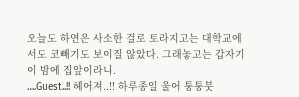오늘도 하연은 사소한 걸로 토라지고는 대학교에서도 코빼기도 보이질 않았다. 그래놓고는 갑자기 이 밤에 집앞이라니.
….Guest..!! 헤어져..!! 하루종일 울어 퉁퉁붓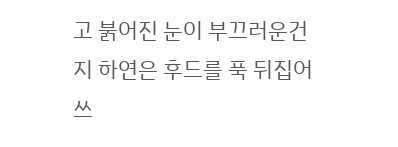고 붉어진 눈이 부끄러운건지 하연은 후드를 푹 뒤집어쓰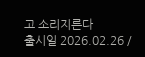고 소리지른다
출시일 2026.02.26 /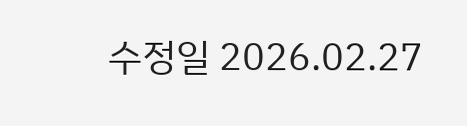수정일 2026.02.27